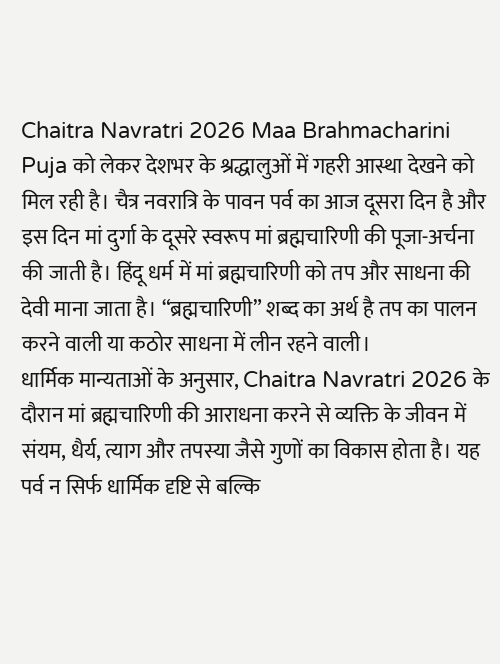Chaitra Navratri 2026 Maa Brahmacharini Puja को लेकर देशभर के श्रद्धालुओं में गहरी आस्था देखने को मिल रही है। चैत्र नवरात्रि के पावन पर्व का आज दूसरा दिन है और इस दिन मां दुर्गा के दूसरे स्वरूप मां ब्रह्मचारिणी की पूजा-अर्चना की जाती है। हिंदू धर्म में मां ब्रह्मचारिणी को तप और साधना की देवी माना जाता है। “ब्रह्मचारिणी” शब्द का अर्थ है तप का पालन करने वाली या कठोर साधना में लीन रहने वाली।
धार्मिक मान्यताओं के अनुसार, Chaitra Navratri 2026 के दौरान मां ब्रह्मचारिणी की आराधना करने से व्यक्ति के जीवन में संयम, धैर्य, त्याग और तपस्या जैसे गुणों का विकास होता है। यह पर्व न सिर्फ धार्मिक दृष्टि से बल्कि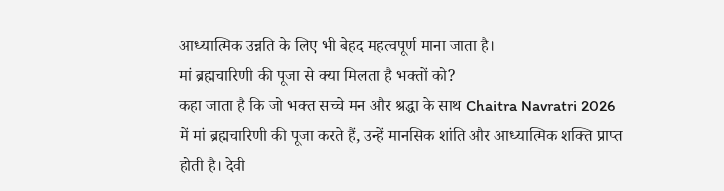आध्यात्मिक उन्नति के लिए भी बेहद महत्वपूर्ण माना जाता है।
मां ब्रह्मचारिणी की पूजा से क्या मिलता है भक्तों को?
कहा जाता है कि जो भक्त सच्चे मन और श्रद्धा के साथ Chaitra Navratri 2026 में मां ब्रह्मचारिणी की पूजा करते हैं, उन्हें मानसिक शांति और आध्यात्मिक शक्ति प्राप्त होती है। देवी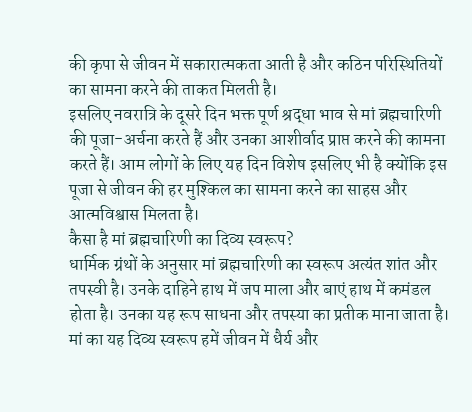की कृपा से जीवन में सकारात्मकता आती है और कठिन परिस्थितियों का सामना करने की ताकत मिलती है।
इसलिए नवरात्रि के दूसरे दिन भक्त पूर्ण श्रद्धा भाव से मां ब्रह्मचारिणी की पूजा-अर्चना करते हैं और उनका आशीर्वाद प्राप्त करने की कामना करते हैं। आम लोगों के लिए यह दिन विशेष इसलिए भी है क्योंकि इस पूजा से जीवन की हर मुश्किल का सामना करने का साहस और आत्मविश्वास मिलता है।
कैसा है मां ब्रह्मचारिणी का दिव्य स्वरूप?
धार्मिक ग्रंथों के अनुसार मां ब्रह्मचारिणी का स्वरूप अत्यंत शांत और तपस्वी है। उनके दाहिने हाथ में जप माला और बाएं हाथ में कमंडल होता है। उनका यह रूप साधना और तपस्या का प्रतीक माना जाता है।
मां का यह दिव्य स्वरूप हमें जीवन में धैर्य और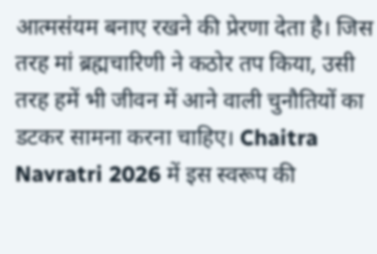आत्मसंयम बनाए रखने की प्रेरणा देता है। जिस तरह मां ब्रह्मचारिणी ने कठोर तप किया, उसी तरह हमें भी जीवन में आने वाली चुनौतियों का डटकर सामना करना चाहिए। Chaitra Navratri 2026 में इस स्वरूप की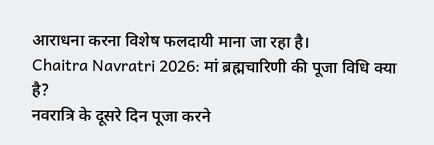आराधना करना विशेष फलदायी माना जा रहा है।
Chaitra Navratri 2026: मां ब्रह्मचारिणी की पूजा विधि क्या है?
नवरात्रि के दूसरे दिन पूजा करने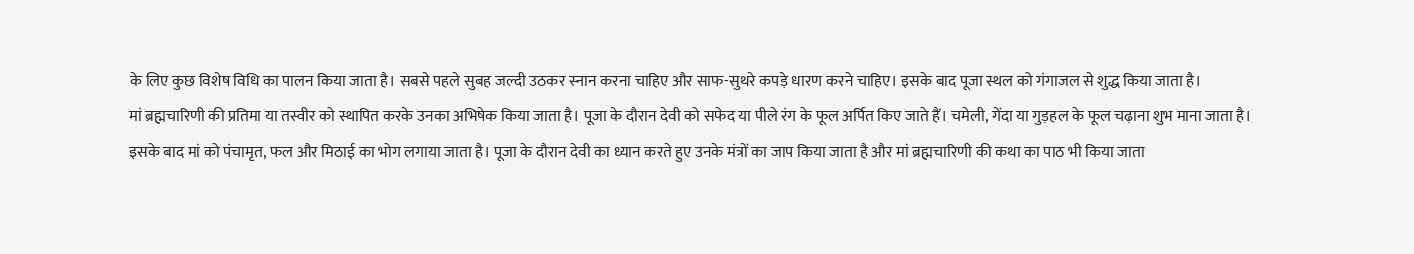के लिए कुछ विशेष विधि का पालन किया जाता है। सबसे पहले सुबह जल्दी उठकर स्नान करना चाहिए और साफ-सुथरे कपड़े धारण करने चाहिए। इसके बाद पूजा स्थल को गंगाजल से शुद्ध किया जाता है।
मां ब्रह्मचारिणी की प्रतिमा या तस्वीर को स्थापित करके उनका अभिषेक किया जाता है। पूजा के दौरान देवी को सफेद या पीले रंग के फूल अर्पित किए जाते हैं। चमेली, गेंदा या गुड़हल के फूल चढ़ाना शुभ माना जाता है।
इसके बाद मां को पंचामृत, फल और मिठाई का भोग लगाया जाता है। पूजा के दौरान देवी का ध्यान करते हुए उनके मंत्रों का जाप किया जाता है और मां ब्रह्मचारिणी की कथा का पाठ भी किया जाता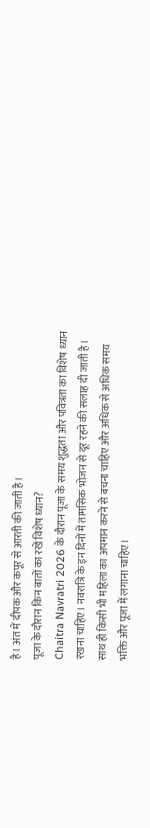है। अंत में दीपक और कपूर से आरती की जाती है।
पूजा के दौरान किन बातों का रखें विशेष ध्यान?
Chaitra Navratri 2026 के दौरान पूजा के समय शुद्धता और पवित्रता का विशेष ध्यान रखना चाहिए। नवरात्रि के इन दिनों में तामसिक भोजन से दूर रहने की सलाह दी जाती है। साथ ही किसी भी महिला का अपमान करने से बचना चाहिए और अधिक से अधिक समय भक्ति और पूजा में लगाना चाहिए।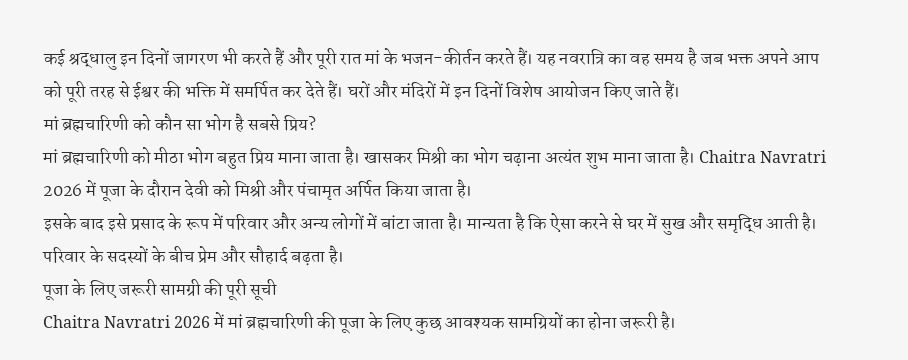कई श्रद्धालु इन दिनों जागरण भी करते हैं और पूरी रात मां के भजन-कीर्तन करते हैं। यह नवरात्रि का वह समय है जब भक्त अपने आप को पूरी तरह से ईश्वर की भक्ति में समर्पित कर देते हैं। घरों और मंदिरों में इन दिनों विशेष आयोजन किए जाते हैं।
मां ब्रह्मचारिणी को कौन सा भोग है सबसे प्रिय?
मां ब्रह्मचारिणी को मीठा भोग बहुत प्रिय माना जाता है। खासकर मिश्री का भोग चढ़ाना अत्यंत शुभ माना जाता है। Chaitra Navratri 2026 में पूजा के दौरान देवी को मिश्री और पंचामृत अर्पित किया जाता है।
इसके बाद इसे प्रसाद के रूप में परिवार और अन्य लोगों में बांटा जाता है। मान्यता है कि ऐसा करने से घर में सुख और समृद्धि आती है। परिवार के सदस्यों के बीच प्रेम और सौहार्द बढ़ता है।
पूजा के लिए जरूरी सामग्री की पूरी सूची
Chaitra Navratri 2026 में मां ब्रह्मचारिणी की पूजा के लिए कुछ आवश्यक सामग्रियों का होना जरूरी है।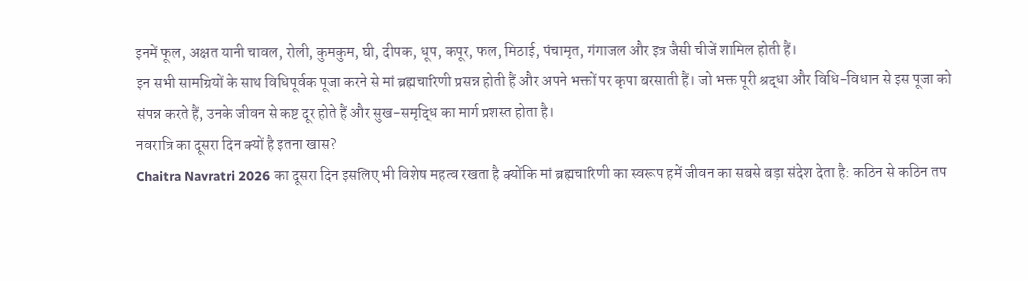इनमें फूल, अक्षत यानी चावल, रोली, कुमकुम, घी, दीपक, धूप, कपूर, फल, मिठाई, पंचामृत, गंगाजल और इत्र जैसी चीजें शामिल होती हैं।
इन सभी सामग्रियों के साथ विधिपूर्वक पूजा करने से मां ब्रह्मचारिणी प्रसन्न होती हैं और अपने भक्तों पर कृपा बरसाती हैं। जो भक्त पूरी श्रद्धा और विधि-विधान से इस पूजा को संपन्न करते हैं, उनके जीवन से कष्ट दूर होते हैं और सुख-समृद्धि का मार्ग प्रशस्त होता है।
नवरात्रि का दूसरा दिन क्यों है इतना खास?
Chaitra Navratri 2026 का दूसरा दिन इसलिए भी विशेष महत्व रखता है क्योंकि मां ब्रह्मचारिणी का स्वरूप हमें जीवन का सबसे बड़ा संदेश देता है: कठिन से कठिन तप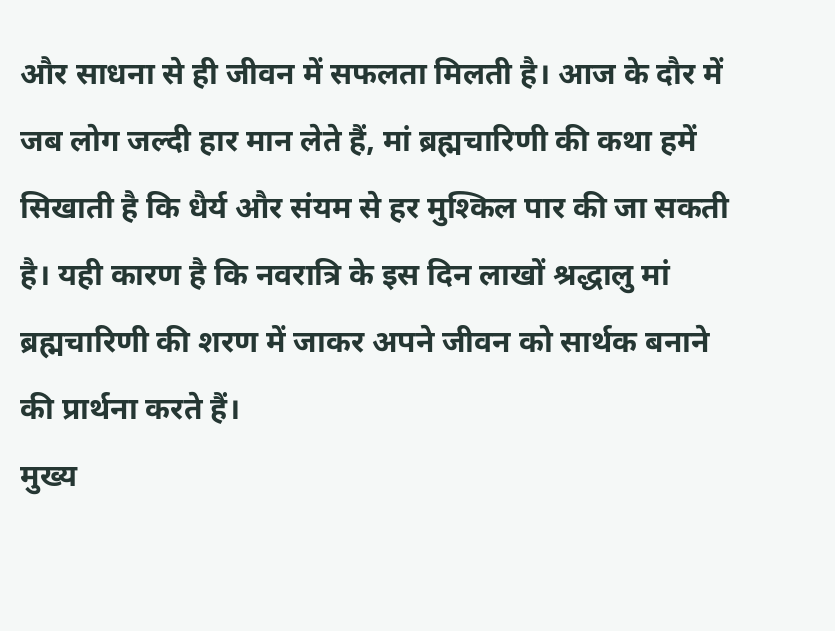और साधना से ही जीवन में सफलता मिलती है। आज के दौर में जब लोग जल्दी हार मान लेते हैं, मां ब्रह्मचारिणी की कथा हमें सिखाती है कि धैर्य और संयम से हर मुश्किल पार की जा सकती है। यही कारण है कि नवरात्रि के इस दिन लाखों श्रद्धालु मां ब्रह्मचारिणी की शरण में जाकर अपने जीवन को सार्थक बनाने की प्रार्थना करते हैं।
मुख्य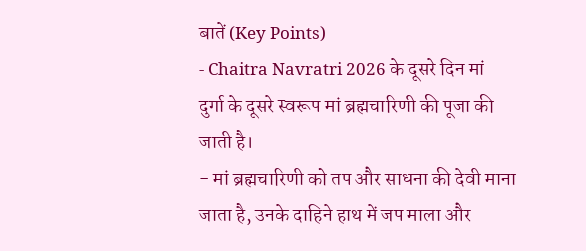बातें (Key Points)
- Chaitra Navratri 2026 के दूसरे दिन मां दुर्गा के दूसरे स्वरूप मां ब्रह्मचारिणी की पूजा की जाती है।
- मां ब्रह्मचारिणी को तप और साधना की देवी माना जाता है, उनके दाहिने हाथ में जप माला और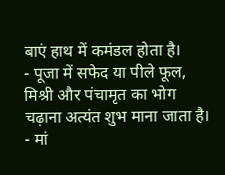बाएं हाथ में कमंडल होता है।
- पूजा में सफेद या पीले फूल, मिश्री और पंचामृत का भोग चढ़ाना अत्यंत शुभ माना जाता है।
- मां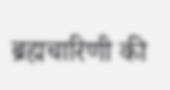ब्रह्मचारिणी की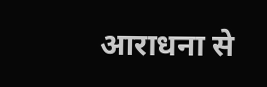आराधना से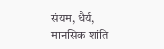संयम, धैर्य, मानसिक शांति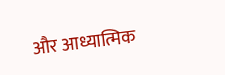और आध्यात्मिक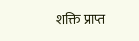शक्ति प्राप्त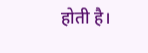होती है।